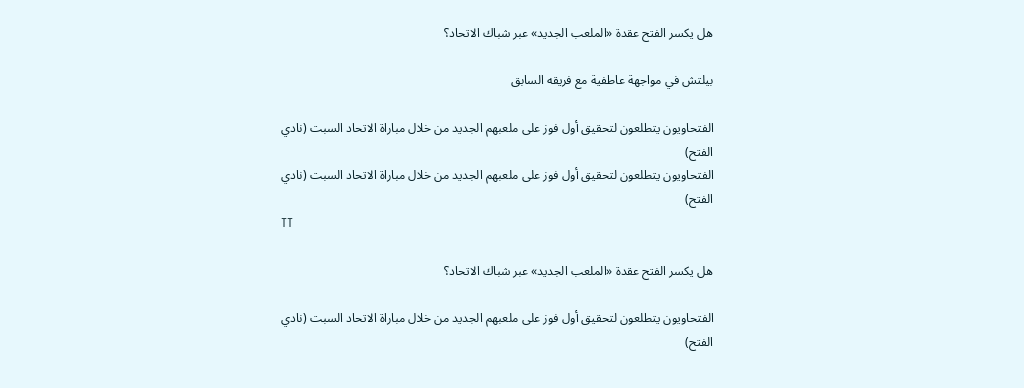هل يكسر الفتح عقدة «الملعب الجديد» عبر شباك الاتحاد؟

بيلتش في مواجهة عاطفية مع فريقه السابق

الفتحاويون يتطلعون لتحقيق أول فوز على ملعبهم الجديد من خلال مباراة الاتحاد السبت (نادي الفتح)
الفتحاويون يتطلعون لتحقيق أول فوز على ملعبهم الجديد من خلال مباراة الاتحاد السبت (نادي الفتح)
TT

هل يكسر الفتح عقدة «الملعب الجديد» عبر شباك الاتحاد؟

الفتحاويون يتطلعون لتحقيق أول فوز على ملعبهم الجديد من خلال مباراة الاتحاد السبت (نادي الفتح)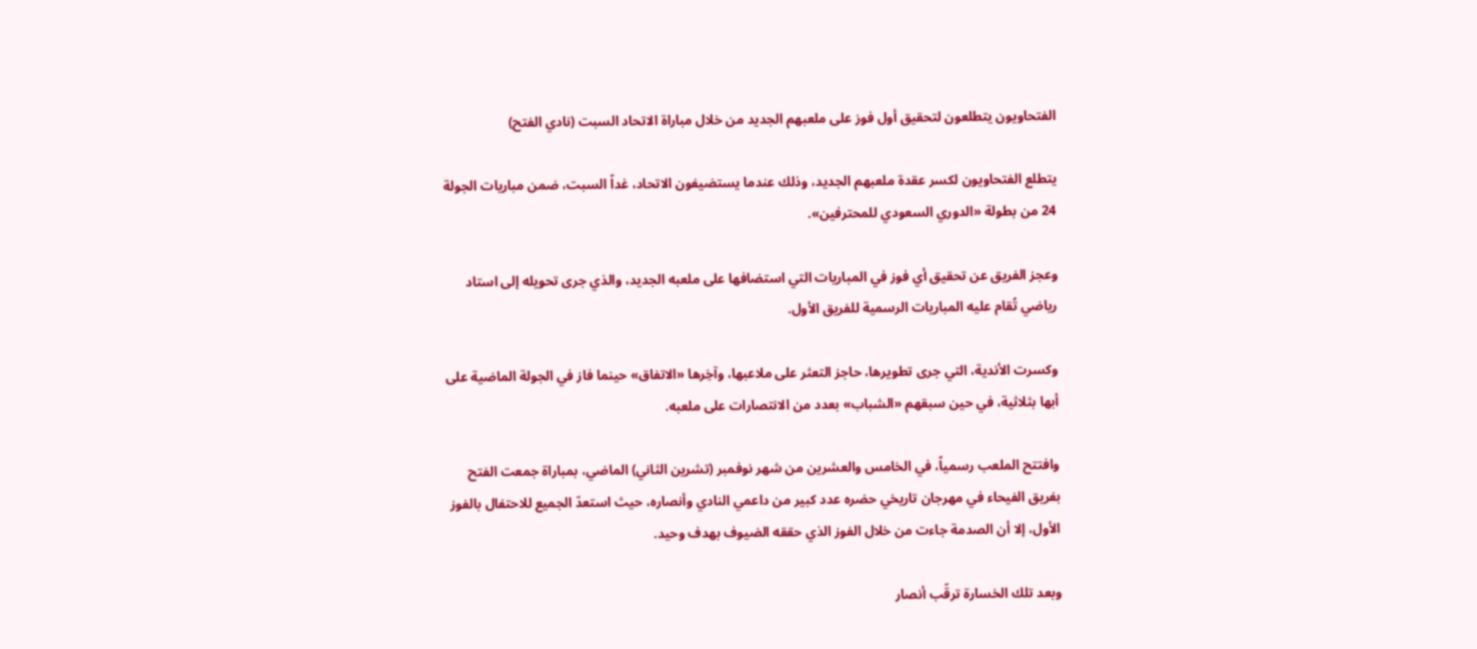الفتحاويون يتطلعون لتحقيق أول فوز على ملعبهم الجديد من خلال مباراة الاتحاد السبت (نادي الفتح)

يتطلع الفتحاويون لكسر عقدة ملعبهم الجديد، وذلك عندما يستضيفون الاتحاد، غداً السبت، ضمن مباريات الجولة 24 من بطولة «الدوري السعودي للمحترفين».

وعجز الفريق عن تحقيق أي فوز في المباريات التي استضافها على ملعبه الجديد، والذي جرى تحويله إلى استاد رياضي تُقام عليه المباريات الرسمية للفريق الأول.

وكسرت الأندية، التي جرى تطويرها، حاجز التعثر على ملاعبها، وآخِرها «الاتفاق» حينما فاز في الجولة الماضية على أبها بثلاثية، في حين سبقهم «الشباب» بعدد من الانتصارات على ملعبه.

وافتتح الملعب رسمياً، في الخامس والعشرين من شهر نوفمبر (تشرين الثاني) الماضي، بمباراة جمعت الفتح بفريق الفيحاء في مهرجان تاريخي حضره عدد كبير من داعمي النادي وأنصاره، حيث استعدّ الجميع للاحتفال بالفوز الأول، إلا أن الصدمة جاءت من خلال الفوز الذي حققه الضيوف بهدف وحيد.

وبعد تلك الخسارة ترقّب أنصار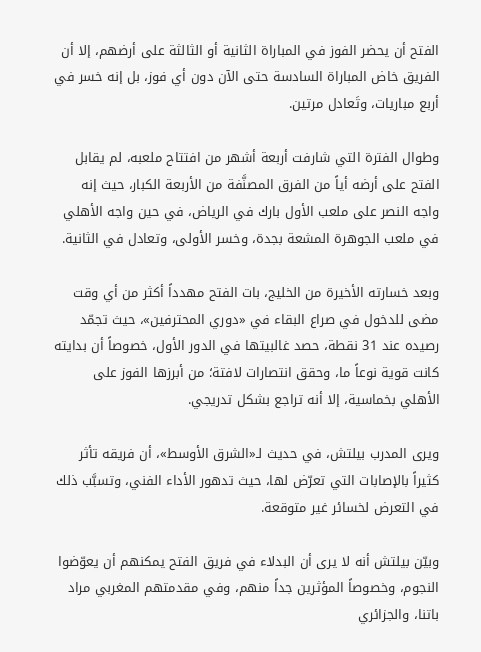الفتح أن يحضر الفوز في المباراة الثانية أو الثالثة على أرضهم، إلا أن الفريق خاض المباراة السادسة حتى الآن دون أي فوز، بل إنه خسر في أربع مباريات، وتَعادل مرتين.

وطوال الفترة التي شارفت أربعة أشهر من افتتاح ملعبه، لم يقابل الفتح على أرضه أياً من الفرق المصنَّفة من الأربعة الكبار، حيث إنه واجه النصر على ملعب الأول بارك في الرياض، في حين واجه الأهلي في ملعب الجوهرة المشعة بجدة، وخسر الأولى، وتعادل في الثانية.

وبعد خسارته الأخيرة من الخليج، بات الفتح مهدداً أكثر من أي وقت مضى للدخول في صراع البقاء في «دوري المحترفين»، حيث تجمّد رصيده عند 31 نقطة، حصد غالبيتها في الدور الأول، خصوصاً أن بدايته كانت قوية نوعاً ما، وحقق انتصارات لافتة؛ من أبرزها الفوز على الأهلي بخماسية، إلا أنه تراجع بشكل تدريجي.

ويرى المدرب بيلتش، في حديث لـ«الشرق الأوسط»، أن فريقه تأثر كثيراً بالإصابات التي تعرّض لها، حيث تدهور الأداء الفني، وتسبَّب ذلك في التعرض لخسائر غير متوقعة.

وبيّن بيلتش أنه لا يرى أن البدلاء في فريق الفتح يمكنهم أن يعوّضوا النجوم، وخصوصاً المؤثرين جداً منهم، وفي مقدمتهم المغربي مراد باتنا، والجزائري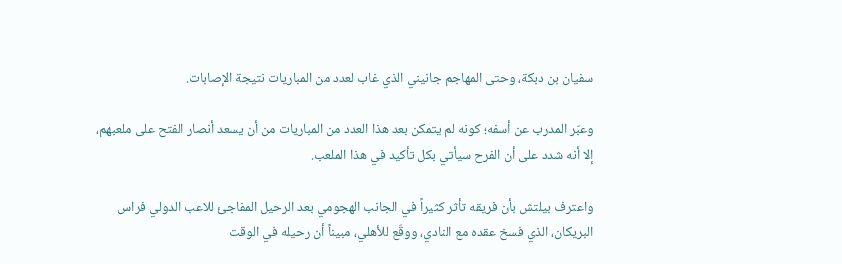سفيان بن دبكة، وحتى المهاجم جانيني الذي غاب لعدد من المباريات نتيجة الإصابات.

وعبّر المدرب عن أسفه؛ كونه لم يتمكن بعد هذا العدد من المباريات من أن يسعد أنصار الفتح على ملعبهم، إلا أنه شدد على أن الفرح سيأتي بكل تأكيد في هذا الملعب.

واعترف بيلتش بأن فريقه تأثر كثيراً في الجانب الهجومي بعد الرحيل المفاجئ للاعب الدولي فراس البريكان، الذي فسخ عقده مع النادي، ووقّع للأهلي، مبيناً أن رحيله في الوقت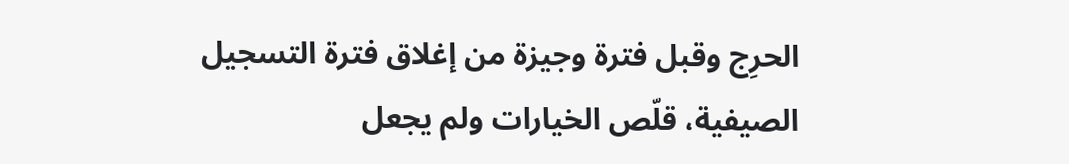الحرِج وقبل فترة وجيزة من إغلاق فترة التسجيل الصيفية، قلّص الخيارات ولم يجعل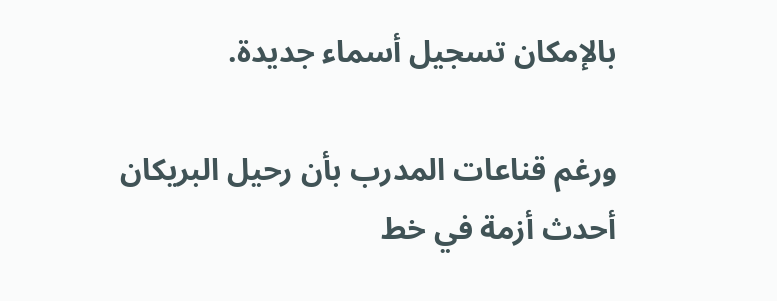بالإمكان تسجيل أسماء جديدة.

ورغم قناعات المدرب بأن رحيل البريكان أحدث أزمة في خط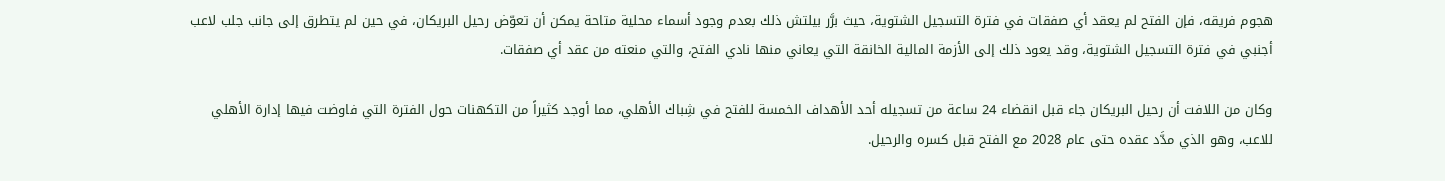هجوم فريقه، فإن الفتح لم يعقد أي صفقات في فترة التسجيل الشتوية، حيث برَّر بيلتش ذلك بعدم وجود أسماء محلية متاحة يمكن أن تعوّض رحيل البريكان، في حين لم يتطرق إلى جانب جلب لاعب أجنبي في فترة التسجيل الشتوية، وقد يعود ذلك إلى الأزمة المالية الخانقة التي يعاني منها نادي الفتح، والتي منعته من عقد أي صفقات.

وكان من اللافت أن رحيل البريكان جاء قبل انقضاء 24 ساعة من تسجيله أحد الأهداف الخمسة للفتح في شِباك الأهلي، مما أوجد كثيراً من التكهنات حول الفترة التي فاوضت فيها إدارة الأهلي للاعب، وهو الذي مدَّد عقده حتى عام 2028 مع الفتح قبل كسره والرحيل.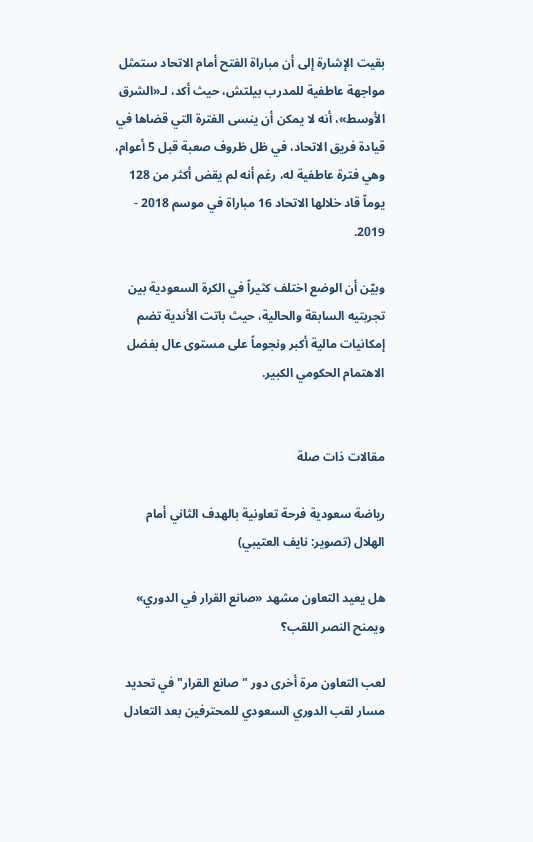بقيت الإشارة إلى أن مباراة الفتح أمام الاتحاد ستمثل مواجهة عاطفية للمدرب بيلتش، حيث أكد، لـ«الشرق الأوسط»، أنه لا يمكن أن ينسى الفترة التي قضاها في قيادة فريق الاتحاد، في ظل ظروف صعبة قبل 5 أعوام، وهي فترة عاطفية له، رغم أنه لم يقض أكثر من 128 يوماً قاد خلالها الاتحاد 16 مباراة في موسم 2018 - 2019.

وبيّن أن الوضع اختلف كثيراً في الكرة السعودية بين تجربتيه السابقة والحالية، حيث باتت الأندية تضم إمكانيات مالية أكبر ونجوماً على مستوى عال بفضل الاهتمام الحكومي الكبير.


مقالات ذات صلة

رياضة سعودية فرحة تعاونية بالهدف الثاني أمام الهلال (تصوير: نايف العتيبي)

هل يعيد التعاون مشهد «صانع القرار في الدوري» ويمنح النصر اللقب؟

لعب التعاون مرة أخرى دور "صانع القرار" في تحديد مسار لقب الدوري السعودي للمحترفين بعد التعادل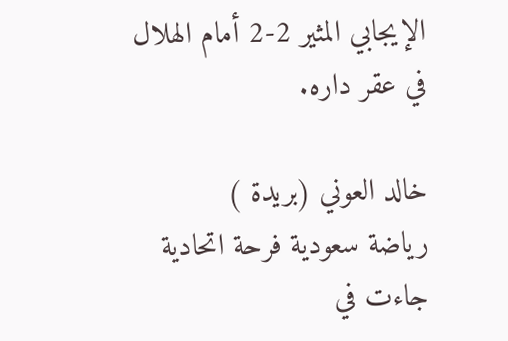الإيجابي المثير 2-2 أمام الهلال في عقر داره.

خالد العوني (بريدة )
رياضة سعودية فرحة اتحادية جاءت في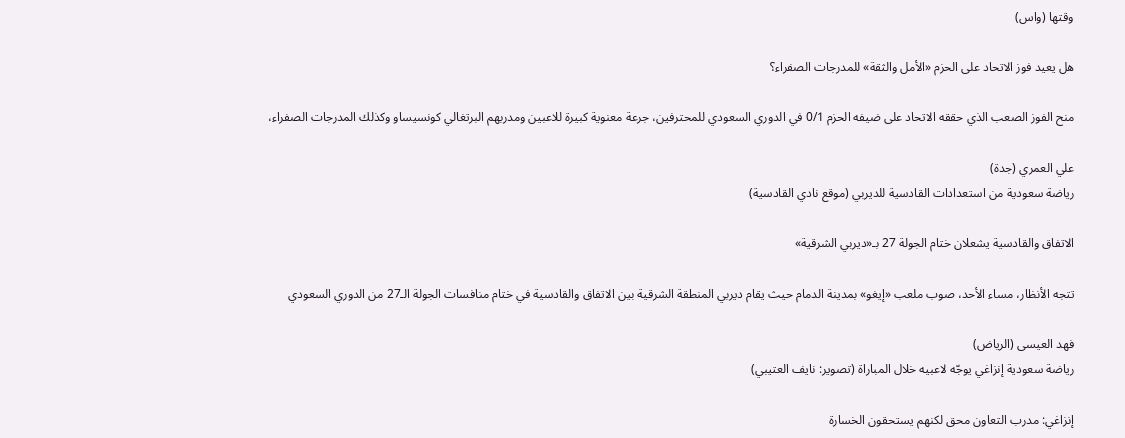وقتها (واس)

هل يعيد فوز الاتحاد على الحزم «الأمل والثقة» للمدرجات الصفراء؟

منح الفوز الصعب الذي حققه الاتحاد على ضيفه الحزم 0/1 في الدوري السعودي للمحترفين، جرعة معنوية كبيرة للاعبين ومدربهم البرتغالي كونسيساو وكذلك المدرجات الصفراء،

علي العمري (جدة)
رياضة سعودية من استعدادات القادسية للديربي (موقع نادي القادسية)

الاتفاق والقادسية يشعلان ختام الجولة 27 بـ«ديربي الشرقية»

تتجه الأنظار، مساء الأحد، صوب ملعب «إيغو» بمدينة الدمام حيث يقام ديربي المنطقة الشرقية بين الاتفاق والقادسية في ختام منافسات الجولة الـ27 من الدوري السعودي

فهد العيسى (الرياض)
رياضة سعودية إنزاغي يوجّه لاعبيه خلال المباراة (تصوير: نايف العتيبي)

إنزاغي: مدرب التعاون محق لكنهم يستحقون الخسارة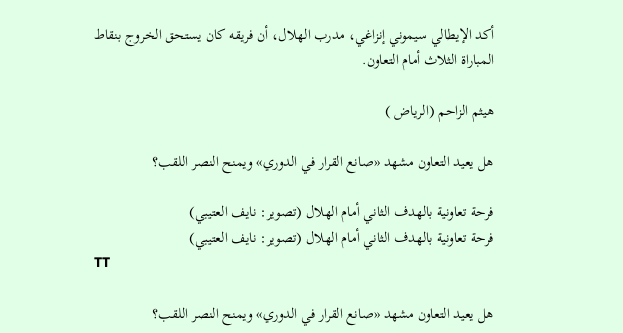أكد الإيطالي سيموني إنزاغي، مدرب الهلال، أن فريقه كان يستحق الخروج بنقاط المباراة الثلاث أمام التعاون.

هيثم الزاحم (الرياض )

هل يعيد التعاون مشهد «صانع القرار في الدوري» ويمنح النصر اللقب؟

فرحة تعاونية بالهدف الثاني أمام الهلال (تصوير: نايف العتيبي)
فرحة تعاونية بالهدف الثاني أمام الهلال (تصوير: نايف العتيبي)
TT

هل يعيد التعاون مشهد «صانع القرار في الدوري» ويمنح النصر اللقب؟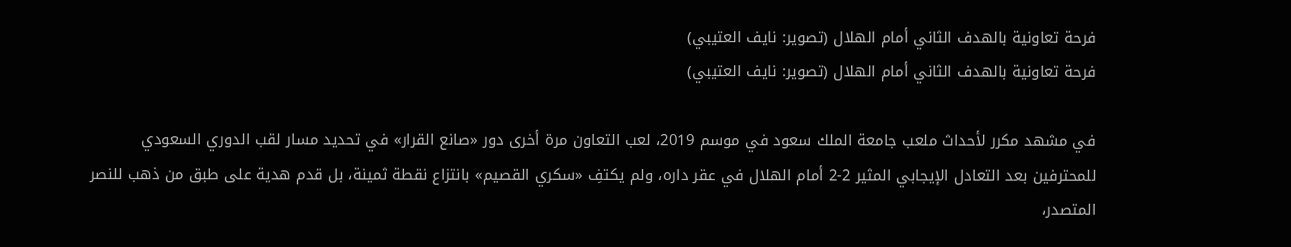فرحة تعاونية بالهدف الثاني أمام الهلال (تصوير: نايف العتيبي)
فرحة تعاونية بالهدف الثاني أمام الهلال (تصوير: نايف العتيبي)

في مشهد مكرر لأحداث ملعب جامعة الملك سعود في موسم 2019، لعب التعاون مرة أخرى دور «صانع القرار» في تحديد مسار لقب الدوري السعودي للمحترفين بعد التعادل الإيجابي المثير 2-2 أمام الهلال في عقر داره، ولم يكتفِ «سكري القصيم» بانتزاع نقطة ثمينة، بل قدم هدية على طبق من ذهب للنصر المتصدر،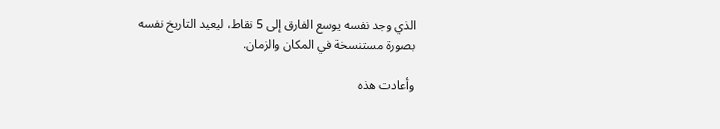الذي وجد نفسه يوسع الفارق إلى 5 نقاط، ليعيد التاريخ نفسه بصورة مستنسخة في المكان والزمان.

وأعادت هذه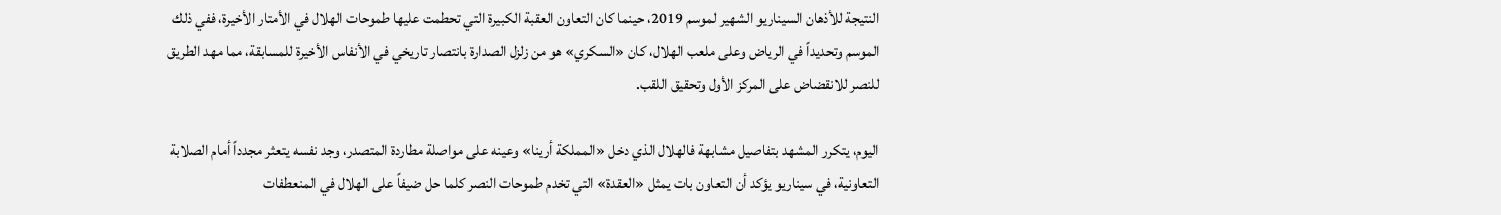النتيجة للأذهان السيناريو الشهير لموسم 2019، حينما كان التعاون العقبة الكبيرة التي تحطمت عليها طموحات الهلال في الأمتار الأخيرة، ففي ذلك الموسم وتحديداً في الرياض وعلى ملعب الهلال، كان «السكري» هو من زلزل الصدارة بانتصار تاريخي في الأنفاس الأخيرة للمسابقة، مما مهد الطريق للنصر للانقضاض على المركز الأول وتحقيق اللقب.

اليوم، يتكرر المشهد بتفاصيل مشابهة فالهلال الذي دخل «المملكة أرينا» وعينه على مواصلة مطاردة المتصدر، وجد نفسه يتعثر مجدداً أمام الصلابة التعاونية، في سيناريو يؤكد أن التعاون بات يمثل «العقدة» التي تخدم طموحات النصر كلما حل ضيفاً على الهلال في المنعطفات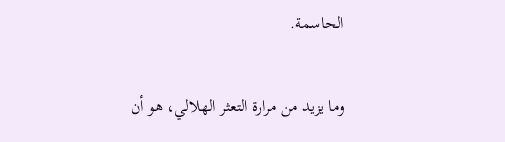الحاسمة.

وما يزيد من مرارة التعثر الهلالي، هو أن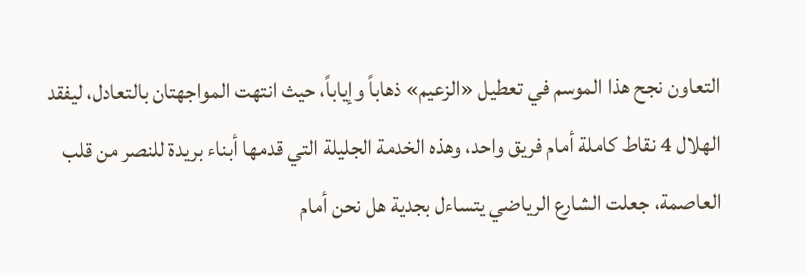التعاون نجح هذا الموسم في تعطيل «الزعيم» ذهاباً وإياباً، حيث انتهت المواجهتان بالتعادل، ليفقد الهلال 4 نقاط كاملة أمام فريق واحد، وهذه الخدمة الجليلة التي قدمها أبناء بريدة للنصر من قلب العاصمة، جعلت الشارع الرياضي يتساءل بجدية هل نحن أمام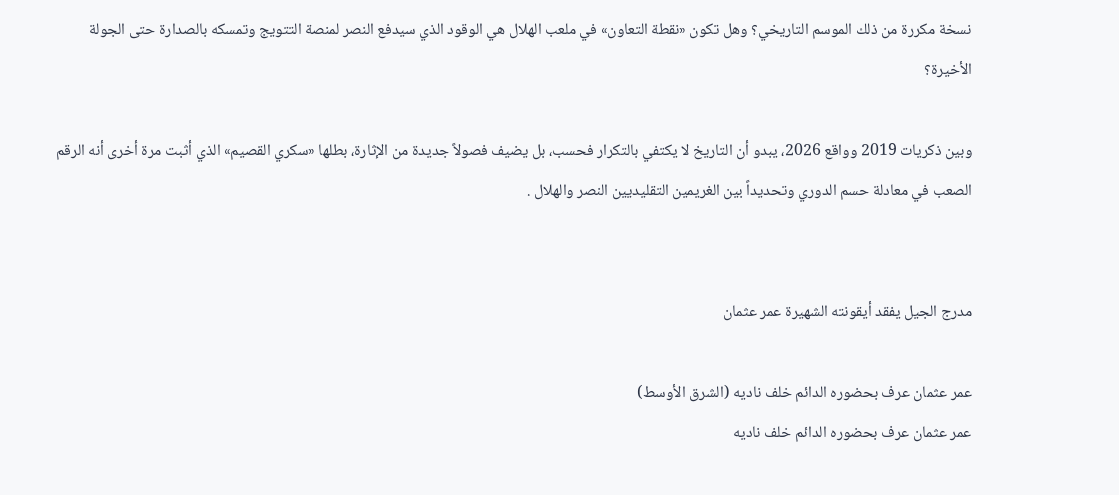نسخة مكررة من ذلك الموسم التاريخي؟ وهل تكون «نقطة التعاون» في ملعب الهلال هي الوقود الذي سيدفع النصر لمنصة التتويج وتمسكه بالصدارة حتى الجولة الأخيرة؟

وبين ذكريات 2019 وواقع 2026، يبدو أن التاريخ لا يكتفي بالتكرار فحسب، بل يضيف فصولاً جديدة من الإثارة، بطلها «سكري القصيم» الذي أثبت مرة أخرى أنه الرقم الصعب في معادلة حسم الدوري وتحديداً بين الغريمين التقليديين النصر والهلال .


مدرج الجيل يفقد أيقونته الشهيرة عمر عثمان

عمر عثمان عرف بحضوره الدائم خلف ناديه (الشرق الأوسط)
عمر عثمان عرف بحضوره الدائم خلف ناديه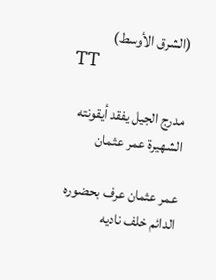(الشرق الأوسط)
TT

مدرج الجيل يفقد أيقونته الشهيرة عمر عثمان

عمر عثمان عرف بحضوره الدائم خلف ناديه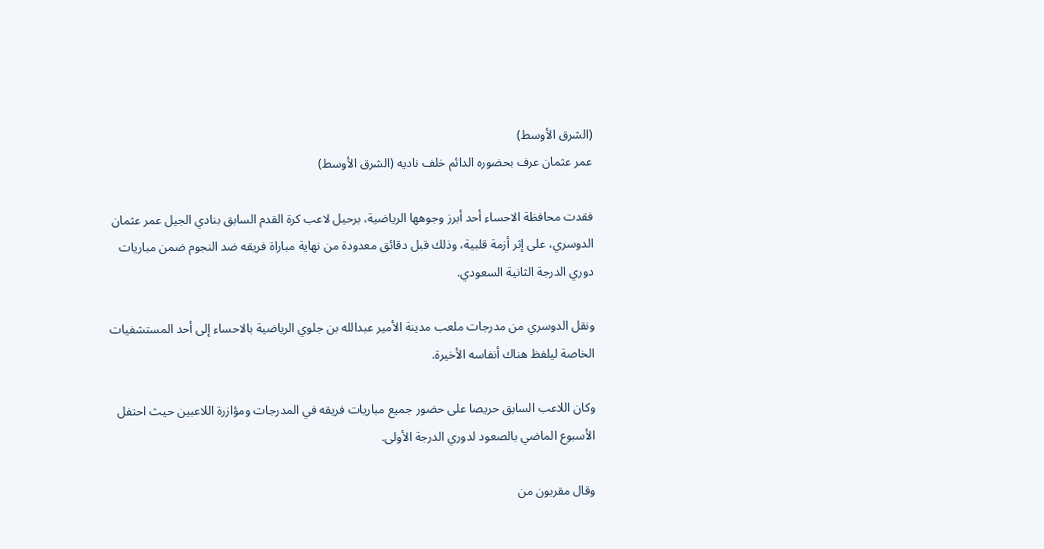(الشرق الأوسط)
عمر عثمان عرف بحضوره الدائم خلف ناديه (الشرق الأوسط)

فقدت محافظة الاحساء أحد أبرز وجوهها الرياضية، برحيل لاعب كرة القدم السابق بنادي الجيل عمر عثمان الدوسري، على إثر أزمة قلبية، وذلك قبل دقائق معدودة من نهاية مباراة فريقه ضد النجوم ضمن مباريات دوري الدرجة الثانية السعودي.

ونقل الدوسري من مدرجات ملعب مدينة الأمير عبدالله بن جلوي الرياضية بالاحساء إلى أحد المستشفيات الخاصة ليلفظ هناك أنفاسه الأخيرة.

وكان اللاعب السابق حريصا على حضور جميع مباريات فريقه في المدرجات ومؤازرة اللاعبين حيث احتفل الأسبوع الماضي بالصعود لدوري الدرجة الأولى.

وقال مقربون من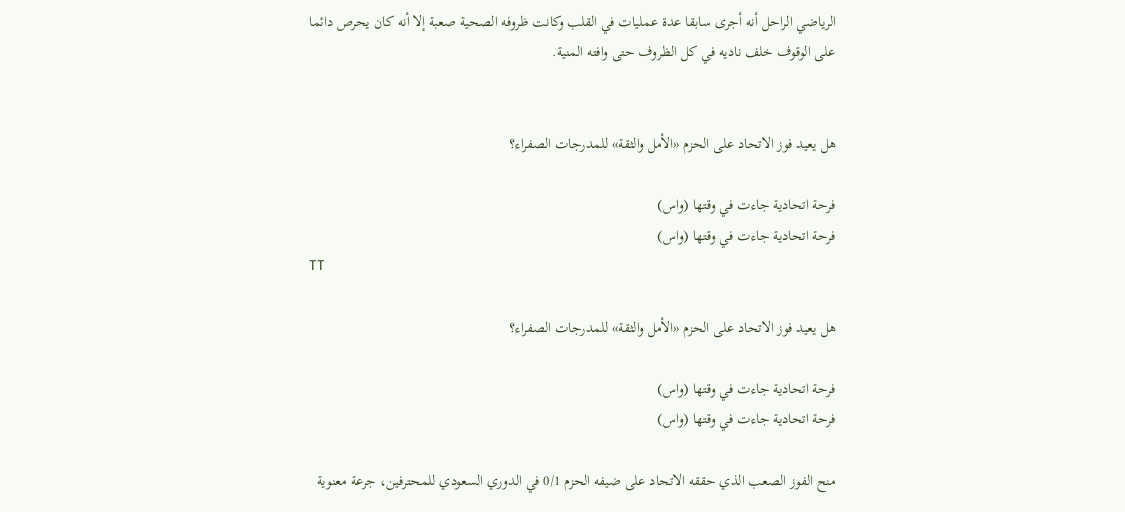الرياضي الراحل أنه أجرى سابقا عدة عمليات في القلب وكانت ظروفه الصحية صعبة إلا أنه كان يحرص دائما على الوقوف خلف ناديه في كل الظروف حتى وافته المنية.


هل يعيد فوز الاتحاد على الحزم «الأمل والثقة» للمدرجات الصفراء؟

فرحة اتحادية جاءت في وقتها (واس)
فرحة اتحادية جاءت في وقتها (واس)
TT

هل يعيد فوز الاتحاد على الحزم «الأمل والثقة» للمدرجات الصفراء؟

فرحة اتحادية جاءت في وقتها (واس)
فرحة اتحادية جاءت في وقتها (واس)

منح الفوز الصعب الذي حققه الاتحاد على ضيفه الحزم 0/1 في الدوري السعودي للمحترفين، جرعة معنوية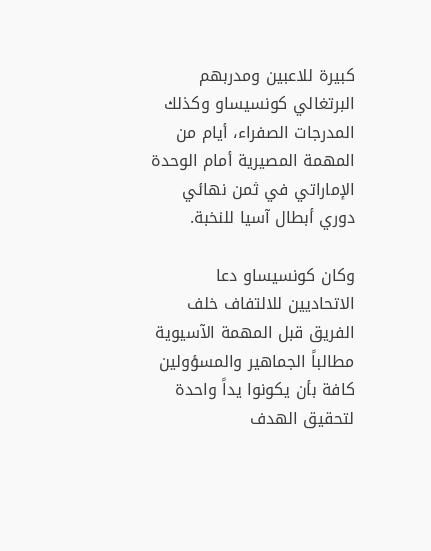كبيرة للاعبين ومدربهم البرتغالي كونسيساو وكذلك المدرجات الصفراء، أيام من المهمة المصيرية أمام الوحدة الإماراتي في ثمن نهائي دوري أبطال آسيا للنخبة.

وكان كونسيساو دعا الاتحاديين للالتفاف خلف الفريق قبل المهمة الآسيوية مطالباً الجماهير والمسؤولين كافة بأن يكونوا يداً واحدة لتحقيق الهدف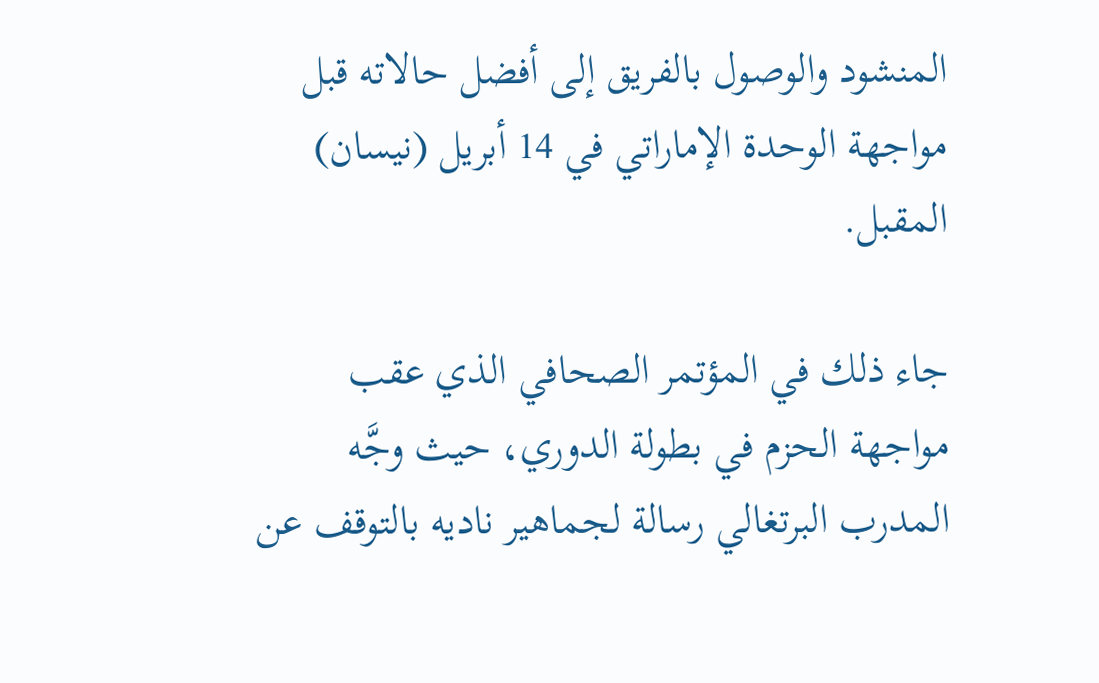المنشود والوصول بالفريق إلى أفضل حالاته قبل مواجهة الوحدة الإماراتي في 14 أبريل (نيسان) المقبل.

جاء ذلك في المؤتمر الصحافي الذي عقب مواجهة الحزم في بطولة الدوري، حيث وجَّه المدرب البرتغالي رسالة لجماهير ناديه بالتوقف عن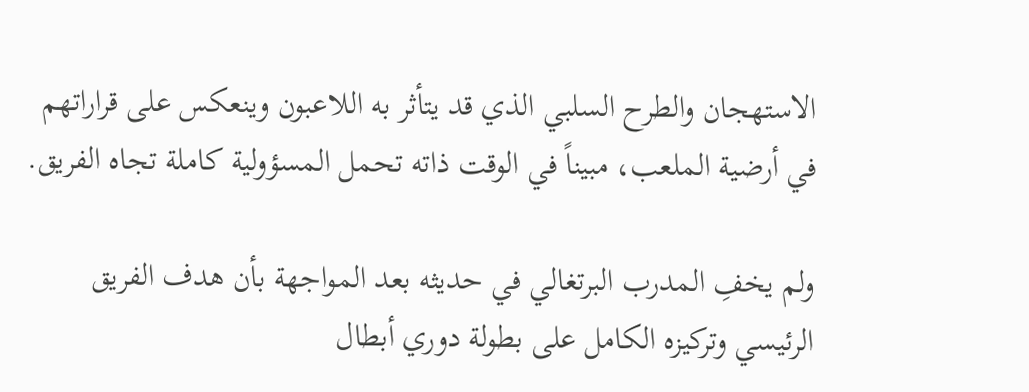الاستهجان والطرح السلبي الذي قد يتأثر به اللاعبون وينعكس على قراراتهم في أرضية الملعب، مبيناً في الوقت ذاته تحمل المسؤولية كاملة تجاه الفريق.

ولم يخفِ المدرب البرتغالي في حديثه بعد المواجهة بأن هدف الفريق الرئيسي وتركيزه الكامل على بطولة دوري أبطال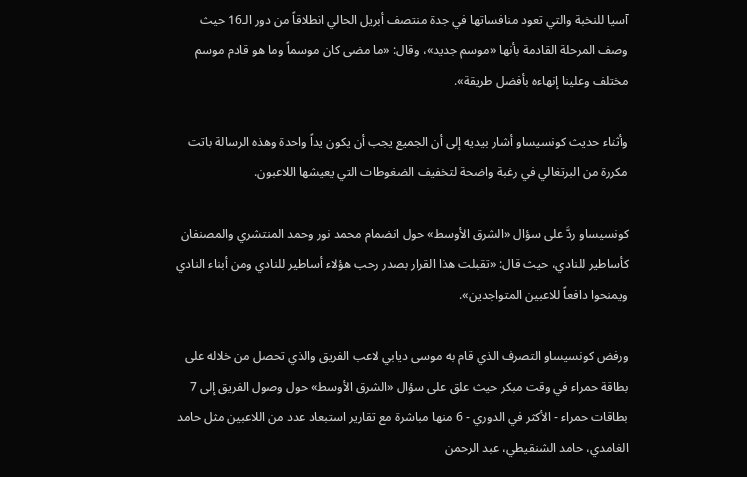آسيا للنخبة والتي تعود منافساتها في جدة منتصف أبريل الحالي انطلاقاً من دور الـ16 حيث وصف المرحلة القادمة بأنها «موسم جديد»، وقال: «ما مضى كان موسماً وما هو قادم موسم مختلف وعلينا إنهاءه بأفضل طريقة».

وأثناء حديث كونسيساو أشار بيديه إلى أن الجميع يجب أن يكون يداً واحدة وهذه الرسالة باتت مكررة من البرتغالي في رغبة واضحة لتخفيف الضغوطات التي يعيشها اللاعبون.

كونسيساو ردَّ على سؤال «الشرق الأوسط» حول انضمام محمد نور وحمد المنتشري والمصنفان كأساطير للنادي، حيث قال: «تقبلت هذا القرار بصدر رحب هؤلاء أساطير للنادي ومن أبناء النادي ويمنحوا دافعاً للاعبين المتواجدين».

ورفض كونسيساو التصرف الذي قام به موسى ديابي لاعب الفريق والذي تحصل من خلاله على بطاقة حمراء في وقت مبكر حيث علق على سؤال «الشرق الأوسط» حول وصول الفريق إلى 7 بطاقات حمراء - الأكثر في الدوري - 6 منها مباشرة مع تقارير استبعاد عدد من اللاعبين مثل حامد الغامدي، حامد الشنقيطي، عبد الرحمن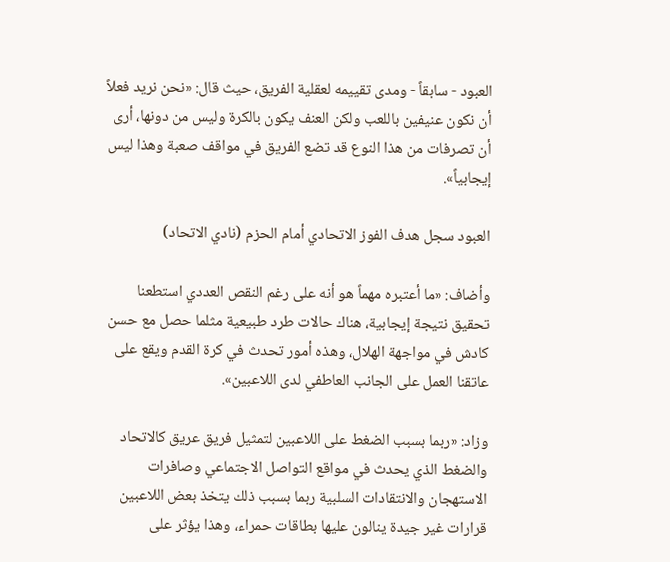العبود - سابقاً - ومدى تقييمه لعقلية الفريق، حيث قال: «نحن نريد فعلاً أن نكون عنيفين باللعب ولكن العنف يكون بالكرة وليس من دونها، أرى أن تصرفات من هذا النوع قد تضع الفريق في مواقف صعبة وهذا ليس إيجابياً».

العبود سجل هدف الفوز الاتحادي أمام الحزم (نادي الاتحاد)

وأضاف: «ما أعتبره مهماً هو أنه على رغم النقص العددي استطعنا تحقيق نتيجة إيجابية، هناك حالات طرد طبيعية مثلما حصل مع حسن كادش في مواجهة الهلال، وهذه أمور تحدث في كرة القدم ويقع على عاتقنا العمل على الجانب العاطفي لدى اللاعبين».

وزاد: «ربما بسبب الضغط على اللاعبين لتمثيل فريق عريق كالاتحاد والضغط الذي يحدث في مواقع التواصل الاجتماعي وصافرات الاستهجان والانتقادات السلبية ربما بسبب ذلك يتخذ بعض اللاعبين قرارات غير جيدة ينالون عليها بطاقات حمراء، وهذا يؤثر على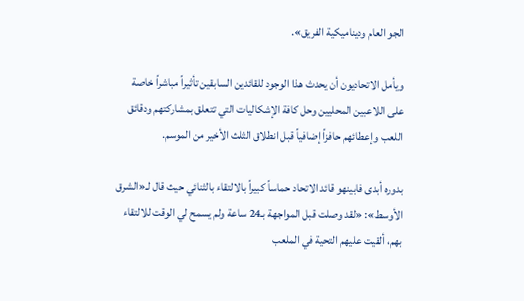الجو العام وديناميكية الفريق».

ويأمل الاتحاديون أن يحدث هذا الوجود للقائدين السابقين تأثيراً مباشراً خاصة على اللاعبين المحليين وحل كافة الإشكاليات التي تتعلق بمشاركتهم ودقائق اللعب وإعطائهم حافزاً إضافياً قبل انطلاق الثلث الأخير من الموسم.

بدوره أبدى فابينهو قائد الاتحاد حماساً كبيراً بالالتقاء بالثنائي حيث قال لـ«الشرق الأوسط»: «لقد وصلت قبل المواجهة بـ24 ساعة ولم يسمح لي الوقت للالتقاء بهم، ألقيت عليهم التحية في الملعب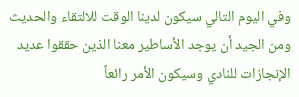وفي اليوم التالي سيكون لدينا الوقت للالتقاء والحديث ومن الجيد أن يوجد الأساطير معنا الذين حققوا عديد الإنجازات للنادي وسيكون الأمر رائعاً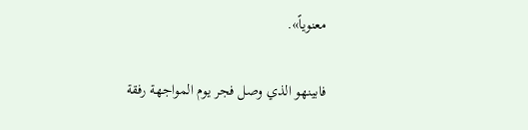معنوياً».

فابينهو الذي وصل فجر يوم المواجهة رفقة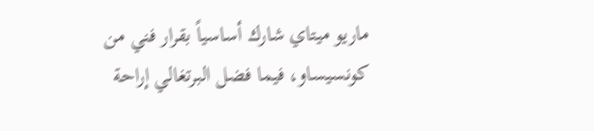ماريو ميتاي شارك أساسياً بقرار فني من كونسيساو، فيما فضل البرتغالي إراحة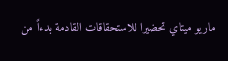ماريو ميتاي تحضيرا للاستحقاقات القادمة بدءاً من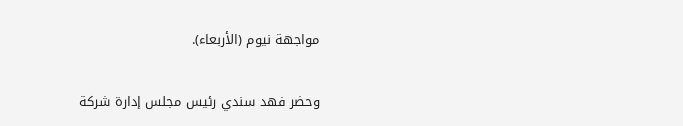مواجهة نيوم (الأربعاء).

وحضر فهد سندي رئيس مجلس إدارة شركة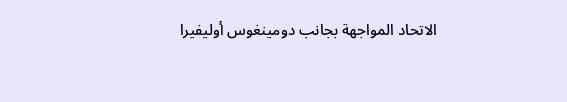الاتحاد المواجهة بجانب دومينغوس أوليفيرا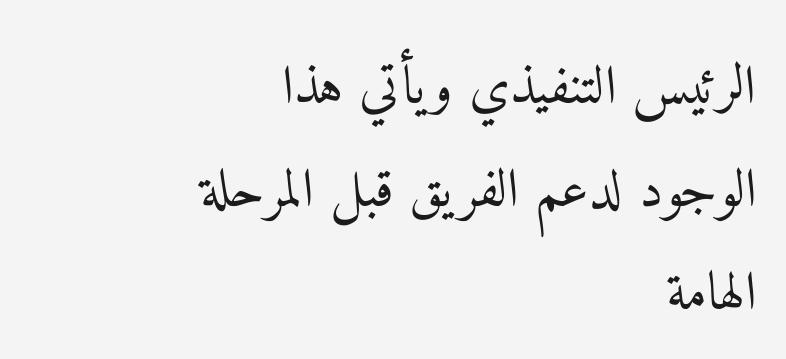الرئيس التنفيذي ويأتي هذا الوجود لدعم الفريق قبل المرحلة الهامة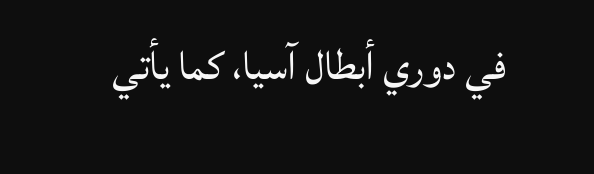في دوري أبطال آسيا، كما يأتي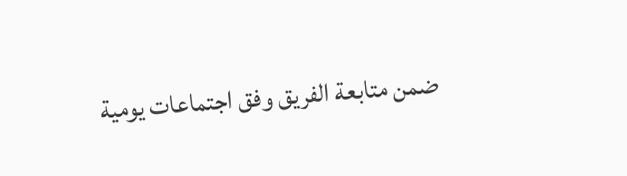ضمن متابعة الفريق وفق اجتماعات يومية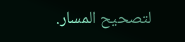لتصحيح المسار.